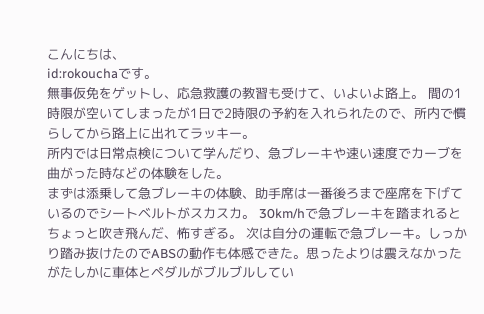こんにちは、
id:rokouchaです。
無事仮免をゲットし、応急救護の教習も受けて、いよいよ路上。 間の1時限が空いてしまったが1日で2時限の予約を入れられたので、所内で慣らしてから路上に出れてラッキー。
所内では日常点検について学んだり、急ブレーキや速い速度でカーブを曲がった時などの体験をした。
まずは添乗して急ブレーキの体験、助手席は一番後ろまで座席を下げているのでシートベルトがスカスカ。 30km/hで急ブレーキを踏まれるとちょっと吹き飛んだ、怖すぎる。 次は自分の運転で急ブレーキ。しっかり踏み抜けたのでABSの動作も体感できた。思ったよりは震えなかったがたしかに車体とペダルがブルブルしてい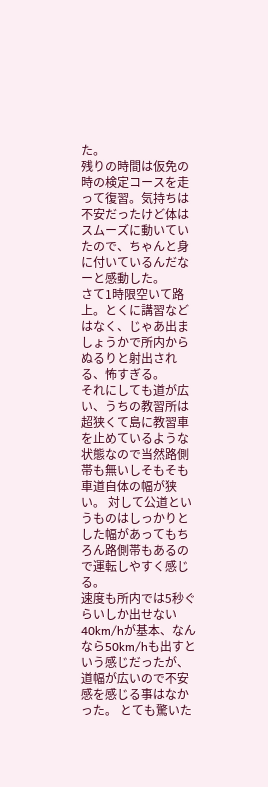た。
残りの時間は仮免の時の検定コースを走って復習。気持ちは不安だったけど体はスムーズに動いていたので、ちゃんと身に付いているんだなーと感動した。
さて1時限空いて路上。とくに講習などはなく、じゃあ出ましょうかで所内からぬるりと射出される、怖すぎる。
それにしても道が広い、うちの教習所は超狭くて島に教習車を止めているような状態なので当然路側帯も無いしそもそも車道自体の幅が狭い。 対して公道というものはしっかりとした幅があってもちろん路側帯もあるので運転しやすく感じる。
速度も所内では5秒ぐらいしか出せない40km/hが基本、なんなら50km/hも出すという感じだったが、道幅が広いので不安感を感じる事はなかった。 とても驚いた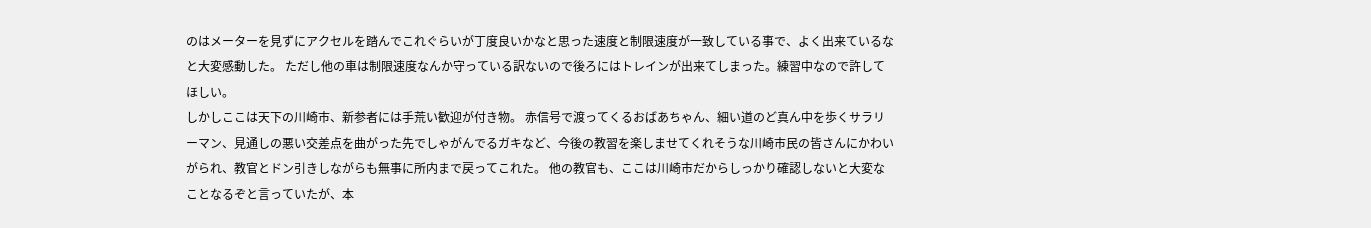のはメーターを見ずにアクセルを踏んでこれぐらいが丁度良いかなと思った速度と制限速度が一致している事で、よく出来ているなと大変感動した。 ただし他の車は制限速度なんか守っている訳ないので後ろにはトレインが出来てしまった。練習中なので許してほしい。
しかしここは天下の川崎市、新参者には手荒い歓迎が付き物。 赤信号で渡ってくるおばあちゃん、細い道のど真ん中を歩くサラリーマン、見通しの悪い交差点を曲がった先でしゃがんでるガキなど、今後の教習を楽しませてくれそうな川崎市民の皆さんにかわいがられ、教官とドン引きしながらも無事に所内まで戻ってこれた。 他の教官も、ここは川崎市だからしっかり確認しないと大変なことなるぞと言っていたが、本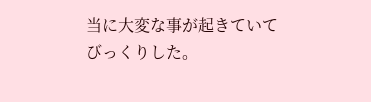当に大変な事が起きていてびっくりした。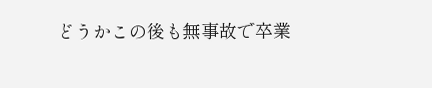どうかこの後も無事故で卒業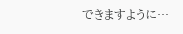できますように…